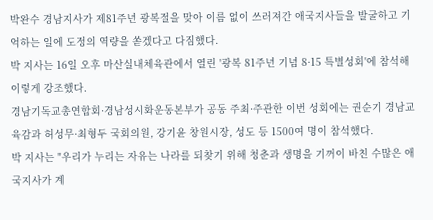박완수 경남지사가 제81주년 광복절을 맞아 이름 없이 쓰러져간 애국지사들을 발굴하고 기억하는 일에 도정의 역량을 쏟겠다고 다짐했다.
박 지사는 16일 오후 마산실내체육관에서 열린 '광복 81주년 기념 8·15 특별성회'에 참석해 이렇게 강조했다.
경남기독교총연합회·경남성시화운동본부가 공동 주최·주관한 이번 성회에는 권순기 경남교육감과 허성무·최형두 국회의원, 강기윤 창원시장, 성도 등 1500여 명이 참석했다.
박 지사는 "우리가 누리는 자유는 나라를 되찾기 위해 청춘과 생명을 기꺼이 바친 수많은 애국지사가 계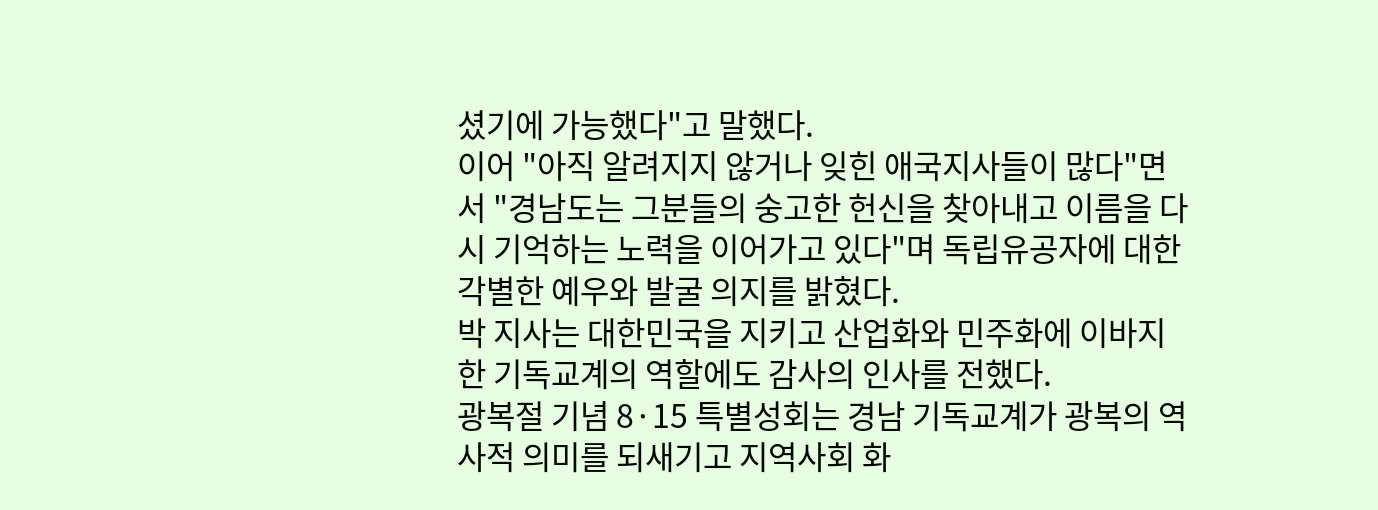셨기에 가능했다"고 말했다.
이어 "아직 알려지지 않거나 잊힌 애국지사들이 많다"면서 "경남도는 그분들의 숭고한 헌신을 찾아내고 이름을 다시 기억하는 노력을 이어가고 있다"며 독립유공자에 대한 각별한 예우와 발굴 의지를 밝혔다.
박 지사는 대한민국을 지키고 산업화와 민주화에 이바지한 기독교계의 역할에도 감사의 인사를 전했다.
광복절 기념 8·15 특별성회는 경남 기독교계가 광복의 역사적 의미를 되새기고 지역사회 화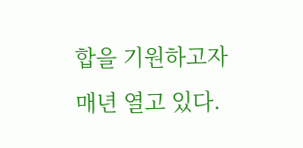합을 기원하고자 매년 열고 있다.